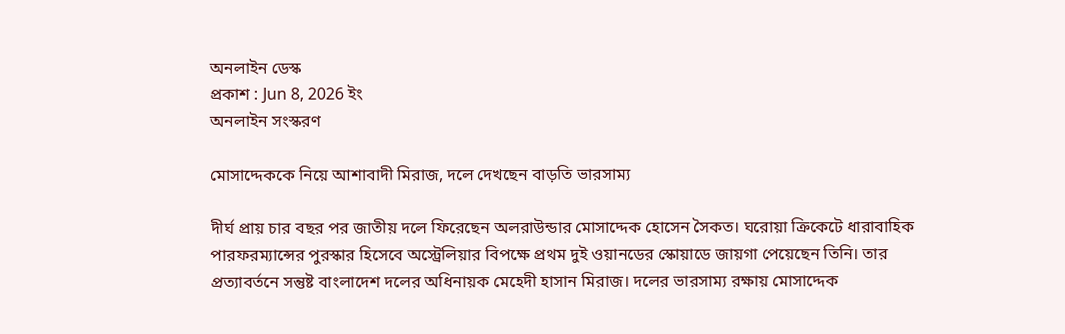অনলাইন ডেস্ক
প্রকাশ : Jun 8, 2026 ইং
অনলাইন সংস্করণ

মোসাদ্দেককে নিয়ে আশাবাদী মিরাজ, দলে দেখছেন বাড়তি ভারসাম্য

দীর্ঘ প্রায় চার বছর পর জাতীয় দলে ফিরেছেন অলরাউন্ডার মোসাদ্দেক হোসেন সৈকত। ঘরোয়া ক্রিকেটে ধারাবাহিক পারফরম্যান্সের পুরস্কার হিসেবে অস্ট্রেলিয়ার বিপক্ষে প্রথম দুই ওয়ানডের স্কোয়াডে জায়গা পেয়েছেন তিনি। তার প্রত্যাবর্তনে সন্তুষ্ট বাংলাদেশ দলের অধিনায়ক মেহেদী হাসান মিরাজ। দলের ভারসাম্য রক্ষায় মোসাদ্দেক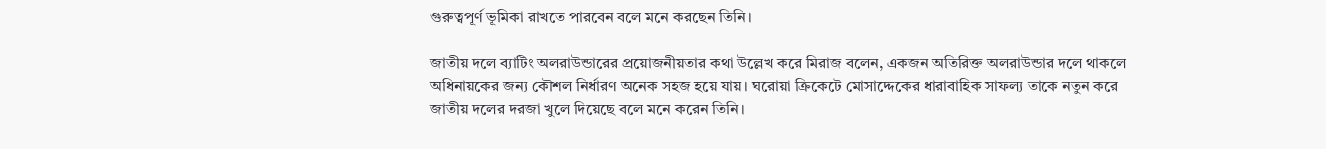গুরুত্বপূর্ণ ভূমিকা রাখতে পারবেন বলে মনে করছেন তিনি।

জাতীয় দলে ব্যাটিং অলরাউন্ডারের প্রয়োজনীয়তার কথা উল্লেখ করে মিরাজ বলেন, একজন অতিরিক্ত অলরাউন্ডার দলে থাকলে অধিনায়কের জন্য কৌশল নির্ধারণ অনেক সহজ হয়ে যায়। ঘরোয়া ক্রিকেটে মোসাদ্দেকের ধারাবাহিক সাফল্য তাকে নতুন করে জাতীয় দলের দরজা খুলে দিয়েছে বলে মনে করেন তিনি।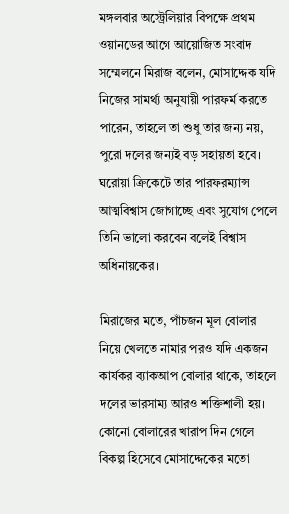মঙ্গলবার অস্ট্রেলিয়ার বিপক্ষে প্রথম ওয়ানডের আগে আয়োজিত সংবাদ সম্মেলনে মিরাজ বলেন, মোসাদ্দেক যদি নিজের সামর্থ্য অনুযায়ী পারফর্ম করতে পারেন, তাহলে তা শুধু তার জন্য নয়, পুরো দলের জন্যই বড় সহায়তা হবে। ঘরোয়া ক্রিকেটে তার পারফরম্যান্স আত্মবিশ্বাস জোগাচ্ছে এবং সুযোগ পেলে তিনি ভালো করবেন বলেই বিশ্বাস অধিনায়কের।

মিরাজের মতে, পাঁচজন মূল বোলার নিয়ে খেলতে নামার পরও যদি একজন কার্যকর ব্যাকআপ বোলার থাকে, তাহলে দলের ভারসাম্য আরও শক্তিশালী হয়। কোনো বোলারের খারাপ দিন গেলে বিকল্প হিসেবে মোসাদ্দেকের মতো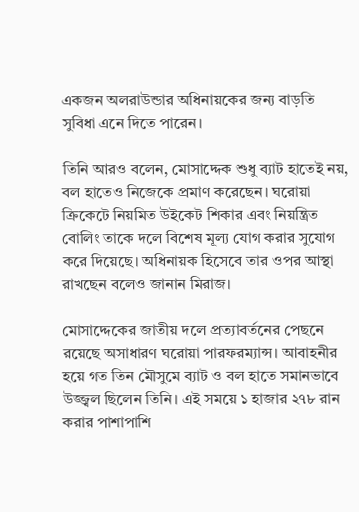একজন অলরাউন্ডার অধিনায়কের জন্য বাড়তি সুবিধা এনে দিতে পারেন।

তিনি আরও বলেন, মোসাদ্দেক শুধু ব্যাট হাতেই নয়, বল হাতেও নিজেকে প্রমাণ করেছেন। ঘরোয়া ক্রিকেটে নিয়মিত উইকেট শিকার এবং নিয়ন্ত্রিত বোলিং তাকে দলে বিশেষ মূল্য যোগ করার সুযোগ করে দিয়েছে। অধিনায়ক হিসেবে তার ওপর আস্থা রাখছেন বলেও জানান মিরাজ।

মোসাদ্দেকের জাতীয় দলে প্রত্যাবর্তনের পেছনে রয়েছে অসাধারণ ঘরোয়া পারফরম্যান্স। আবাহনীর হয়ে গত তিন মৌসুমে ব্যাট ও বল হাতে সমানভাবে উজ্জ্বল ছিলেন তিনি। এই সময়ে ১ হাজার ২৭৮ রান করার পাশাপাশি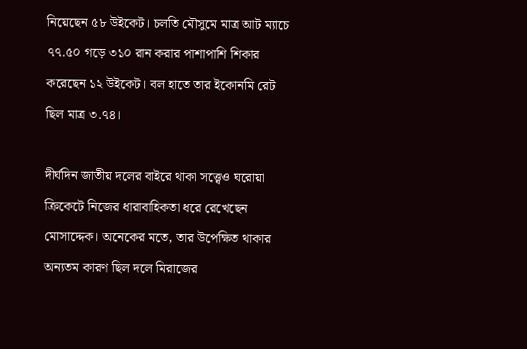নিয়েছেন ৫৮ উইকেট। চলতি মৌসুমে মাত্র আট ম্যাচে ৭৭.৫০ গড়ে ৩১০ রান করার পাশাপাশি শিকার করেছেন ১২ উইকেট। বল হাতে তার ইকোনমি রেট ছিল মাত্র ৩.৭৪।

দীর্ঘদিন জাতীয় দলের বাইরে থাকা সত্ত্বেও ঘরোয়া ক্রিকেটে নিজের ধারাবাহিকতা ধরে রেখেছেন মোসাদ্দেক। অনেকের মতে, তার উপেক্ষিত থাকার অন্যতম কারণ ছিল দলে মিরাজের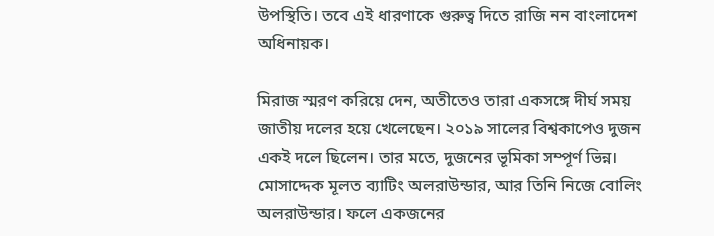উপস্থিতি। তবে এই ধারণাকে গুরুত্ব দিতে রাজি নন বাংলাদেশ অধিনায়ক।

মিরাজ স্মরণ করিয়ে দেন, অতীতেও তারা একসঙ্গে দীর্ঘ সময় জাতীয় দলের হয়ে খেলেছেন। ২০১৯ সালের বিশ্বকাপেও দুজন একই দলে ছিলেন। তার মতে, দুজনের ভূমিকা সম্পূর্ণ ভিন্ন। মোসাদ্দেক মূলত ব্যাটিং অলরাউন্ডার, আর তিনি নিজে বোলিং অলরাউন্ডার। ফলে একজনের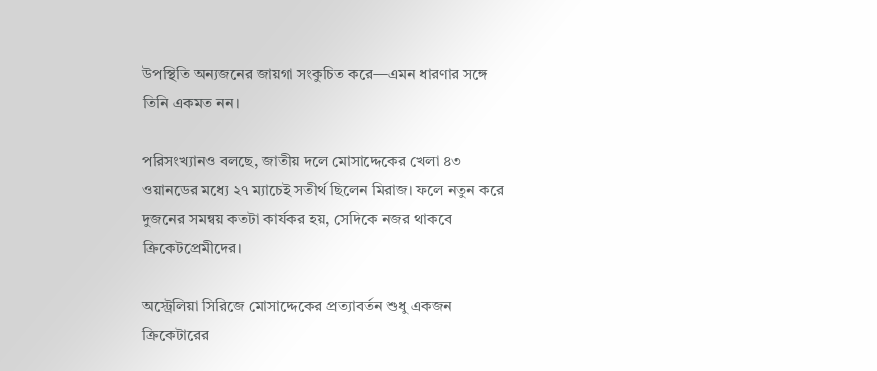উপস্থিতি অন্যজনের জায়গা সংকুচিত করে—এমন ধারণার সঙ্গে তিনি একমত নন।

পরিসংখ্যানও বলছে, জাতীয় দলে মোসাদ্দেকের খেলা ৪৩ ওয়ানডের মধ্যে ২৭ ম্যাচেই সতীর্থ ছিলেন মিরাজ। ফলে নতুন করে দুজনের সমন্বয় কতটা কার্যকর হয়, সেদিকে নজর থাকবে ক্রিকেটপ্রেমীদের।

অস্ট্রেলিয়া সিরিজে মোসাদ্দেকের প্রত্যাবর্তন শুধু একজন ক্রিকেটারের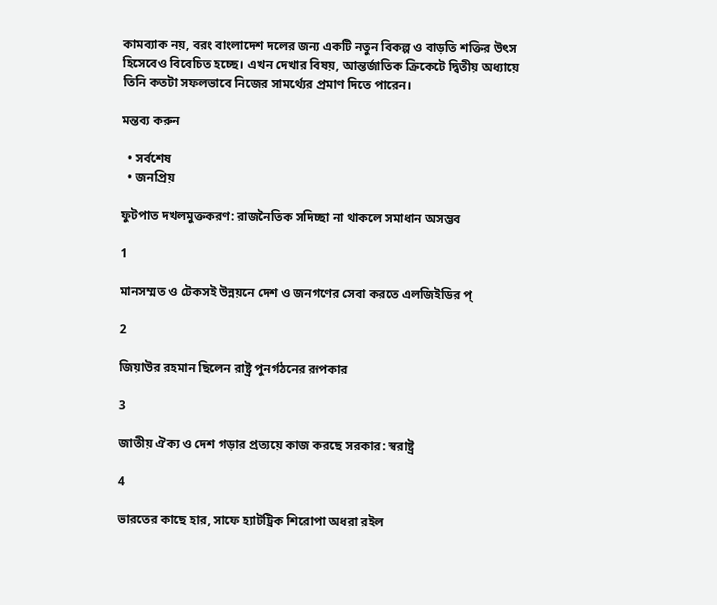কামব্যাক নয়, বরং বাংলাদেশ দলের জন্য একটি নতুন বিকল্প ও বাড়তি শক্তির উৎস হিসেবেও বিবেচিত হচ্ছে। এখন দেখার বিষয়, আন্তর্জাতিক ক্রিকেটে দ্বিতীয় অধ্যায়ে তিনি কতটা সফলভাবে নিজের সামর্থ্যের প্রমাণ দিতে পারেন।

মন্তব্য করুন

  • সর্বশেষ
  • জনপ্রিয়

ফুটপাত দখলমুক্তকরণ: রাজনৈতিক সদিচ্ছা না থাকলে সমাধান অসম্ভব

1

মানসম্মত ও টেকসই উন্নয়নে দেশ ও জনগণের সেবা করতে এলজিইডির প্

2

জিয়াউর রহমান ছিলেন রাষ্ট্র পুনর্গঠনের রূপকার

3

জাতীয় ঐক্য ও দেশ গড়ার প্রত্যয়ে কাজ করছে সরকার: স্বরাষ্ট্র

4

ভারতের কাছে হার, সাফে হ্যাটট্রিক শিরোপা অধরা রইল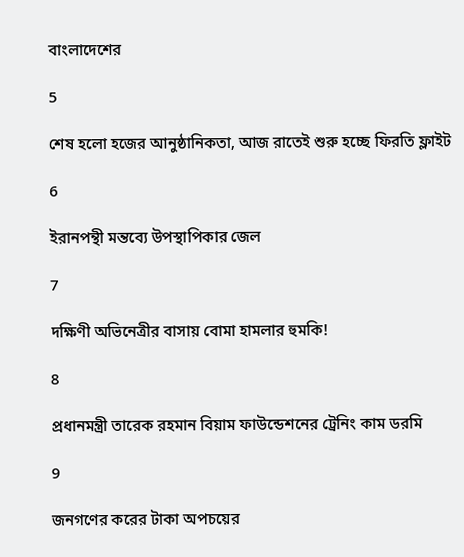বাংলাদেশের

5

শেষ হলো হজের আনুষ্ঠানিকতা, আজ রাতেই শুরু হচ্ছে ফিরতি ফ্লাইট

6

ইরানপন্থী মন্তব্যে উপস্থাপিকার জেল

7

দক্ষিণী অভিনেত্রীর বাসায় বোমা হামলার হুমকি!

8

প্রধানমন্ত্রী তারেক রহমান বিয়াম ফাউন্ডেশনের ট্রেনিং কাম ডরমি

9

জনগণের করের টাকা অপচয়ের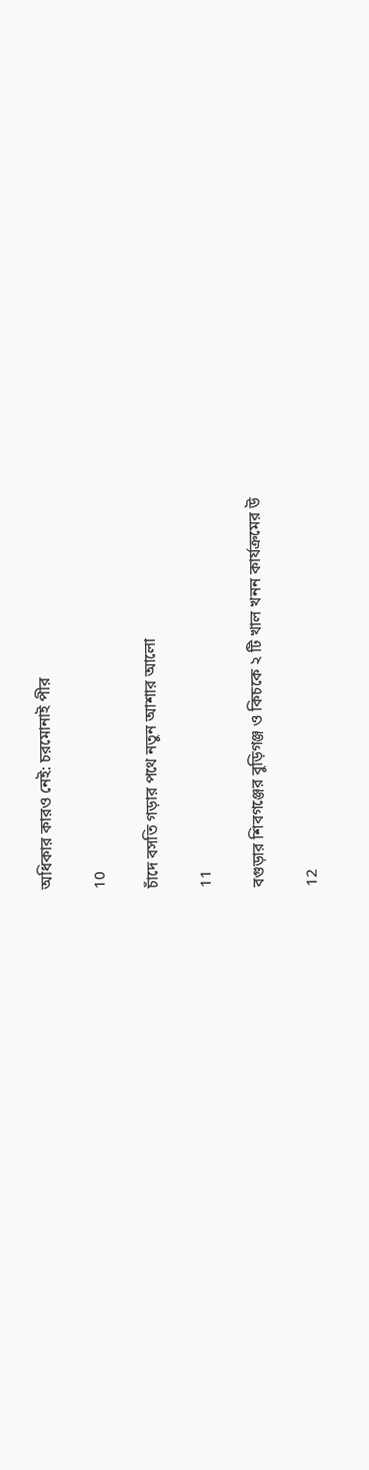অধিকার কারও নেই: চরমোনাই পীর

10

চাঁদে বসতি গড়ার পথে নতুন আশার আলো

11

বগুড়ার শিবগঞ্জের বুড়িগঞ্জ ও কিচকে ২ টি খাল খনন কার্যক্রমের উ

12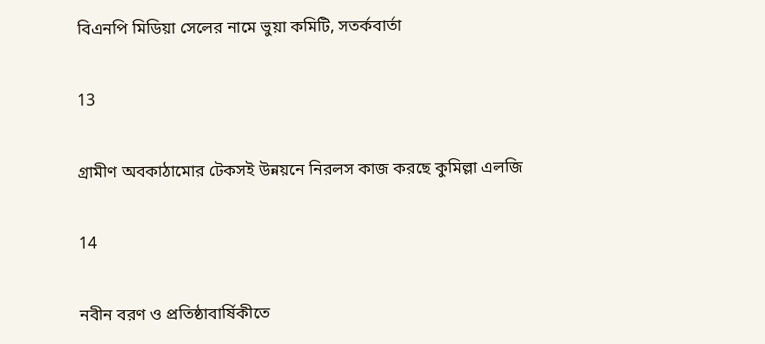বিএনপি মিডিয়া সেলের নামে ভুয়া কমিটি, সতর্কবার্তা

13

গ্রামীণ অবকাঠামোর টেকসই উন্নয়নে নিরলস কাজ করছে কুমিল্লা এলজি

14

নবীন বরণ ও প্রতিষ্ঠাবার্ষিকীতে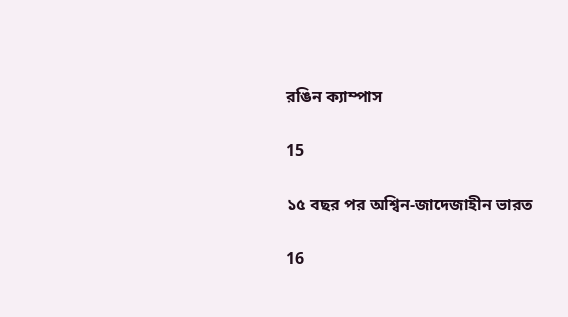রঙিন ক্যাম্পাস

15

১৫ বছর পর অশ্বিন-জাদেজাহীন ভারত

16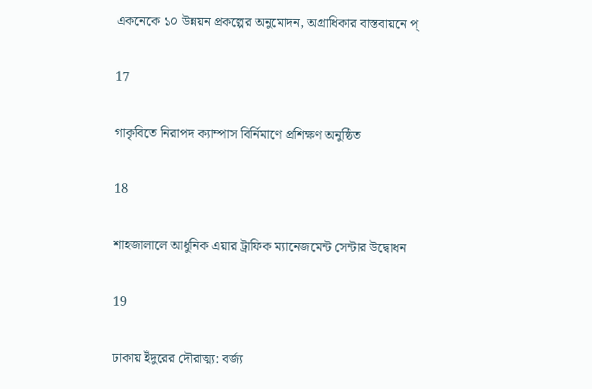একনেকে ১০ উন্নয়ন প্রকল্পের অনুমোদন, অগ্রাধিকার বাস্তবায়নে প্

17

গাকৃবিতে নিরাপদ ক্যাম্পাস বির্নিমাণে প্রশিক্ষণ অনুষ্ঠিত

18

শাহজালালে আধুনিক এয়ার ট্রাফিক ম্যানেজমেন্ট সেন্টার উদ্বোধন

19

ঢাকায় ইঁদুরের দৌরাত্ম্য: বর্জ্য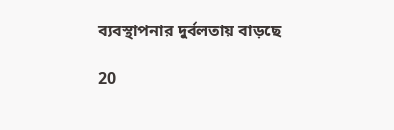ব্যবস্থাপনার দুর্বলতায় বাড়ছে

20